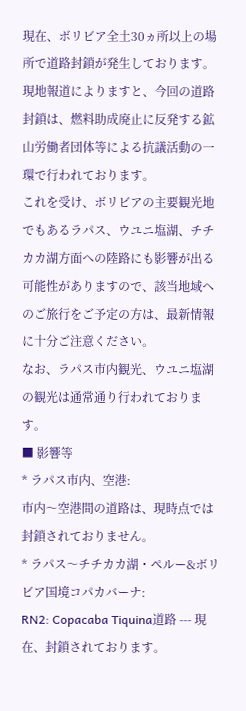現在、ボリビア全土30ヵ所以上の場所で道路封鎖が発生しております。
現地報道によりますと、今回の道路封鎖は、燃料助成廃止に反発する鉱山労働者団体等による抗議活動の一環で行われております。
これを受け、ボリビアの主要観光地でもあるラパス、ウユニ塩湖、チチカカ湖方面への陸路にも影響が出る可能性がありますので、該当地域へのご旅行をご予定の方は、最新情報に十分ご注意ください。
なお、ラパス市内観光、ウユニ塩湖の観光は通常通り行われております。
■ 影響等
* ラパス市内、空港:
市内〜空港間の道路は、現時点では封鎖されておりません。
* ラパス〜チチカカ湖・ペルー&ボリビア国境コパカバーナ:
RN2: Copacaba Tiquina道路 --- 現在、封鎖されております。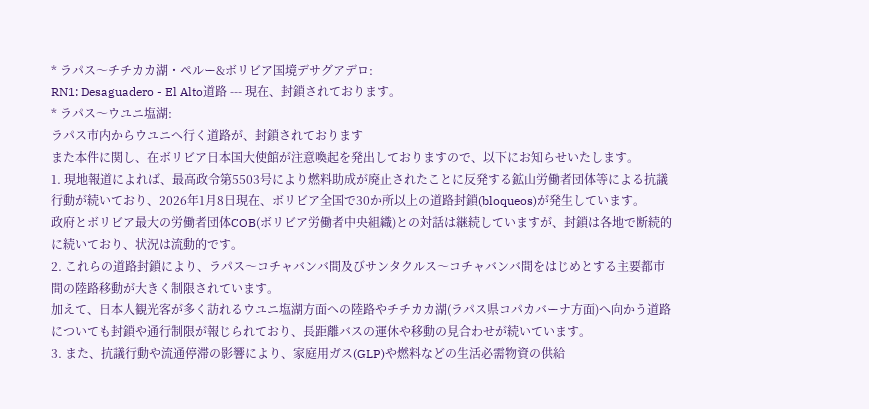* ラパス〜チチカカ湖・ペルー&ボリビア国境デサグアデロ:
RN1: Desaguadero - El Alto道路 --- 現在、封鎖されております。
* ラパス〜ウユニ塩湖:
ラパス市内からウユニへ行く道路が、封鎖されております
また本件に関し、在ボリビア日本国大使館が注意喚起を発出しておりますので、以下にお知らせいたします。
1. 現地報道によれば、最高政令第5503号により燃料助成が廃止されたことに反発する鉱山労働者団体等による抗議行動が続いており、2026年1月8日現在、ボリビア全国で30か所以上の道路封鎖(bloqueos)が発生しています。
政府とボリビア最大の労働者団体COB(ボリビア労働者中央組織)との対話は継続していますが、封鎖は各地で断続的に続いており、状況は流動的です。
2. これらの道路封鎖により、ラパス〜コチャバンバ間及びサンタクルス〜コチャバンバ間をはじめとする主要都市間の陸路移動が大きく制限されています。
加えて、日本人観光客が多く訪れるウユニ塩湖方面への陸路やチチカカ湖(ラパス県コパカバーナ方面)へ向かう道路についても封鎖や通行制限が報じられており、長距離バスの運休や移動の見合わせが続いています。
3. また、抗議行動や流通停滞の影響により、家庭用ガス(GLP)や燃料などの生活必需物資の供給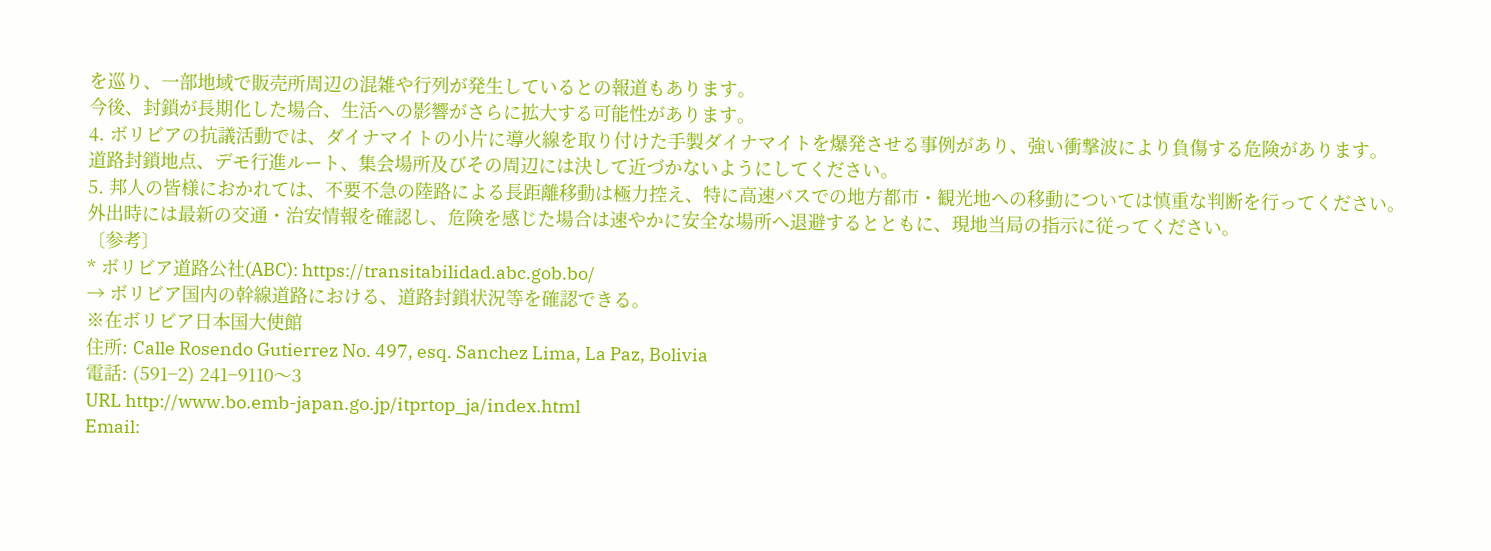を巡り、一部地域で販売所周辺の混雑や行列が発生しているとの報道もあります。
今後、封鎖が長期化した場合、生活への影響がさらに拡大する可能性があります。
4. ボリビアの抗議活動では、ダイナマイトの小片に導火線を取り付けた手製ダイナマイトを爆発させる事例があり、強い衝撃波により負傷する危険があります。
道路封鎖地点、デモ行進ルート、集会場所及びその周辺には決して近づかないようにしてください。
5. 邦人の皆様におかれては、不要不急の陸路による長距離移動は極力控え、特に高速バスでの地方都市・観光地への移動については慎重な判断を行ってください。
外出時には最新の交通・治安情報を確認し、危険を感じた場合は速やかに安全な場所へ退避するとともに、現地当局の指示に従ってください。
〔参考〕
* ボリビア道路公社(ABC): https://transitabilidad.abc.gob.bo/
→ ボリビア国内の幹線道路における、道路封鎖状況等を確認できる。
※在ボリビア日本国大使館
住所: Calle Rosendo Gutierrez No. 497, esq. Sanchez Lima, La Paz, Bolivia
電話: (591−2) 241−9110〜3
URL http://www.bo.emb-japan.go.jp/itprtop_ja/index.html
Email: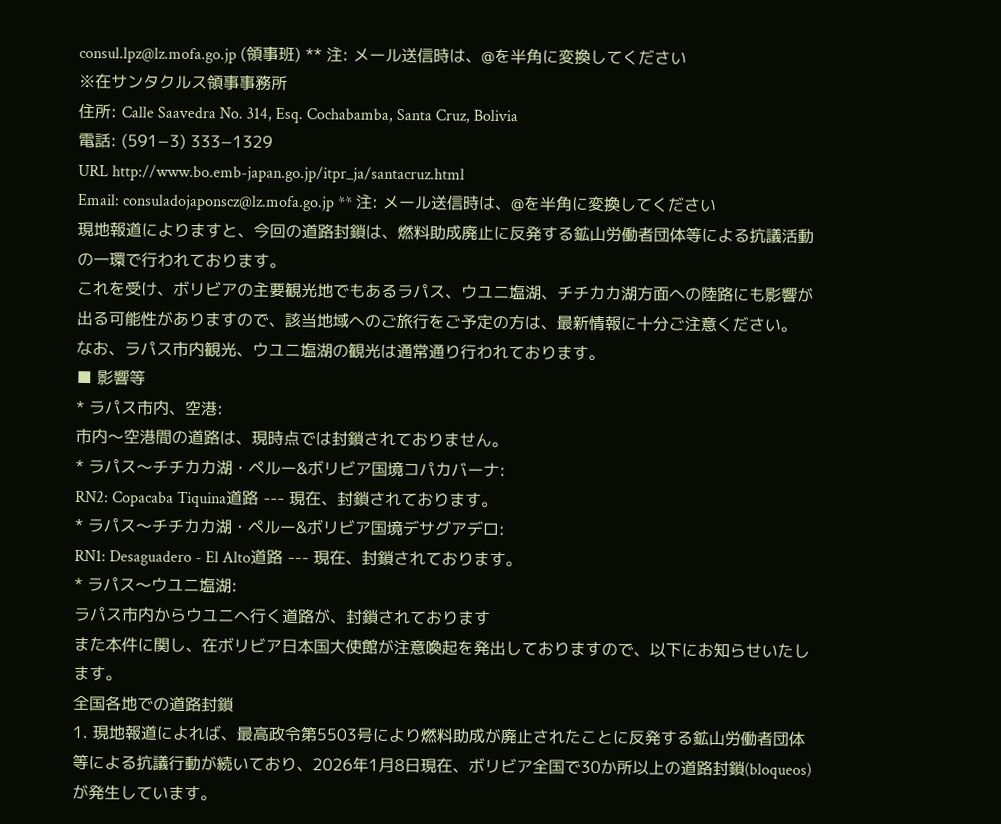consul.lpz@lz.mofa.go.jp (領事班) ** 注: メール送信時は、@を半角に変換してください
※在サンタクルス領事事務所
住所: Calle Saavedra No. 314, Esq. Cochabamba, Santa Cruz, Bolivia
電話: (591−3) 333−1329
URL http://www.bo.emb-japan.go.jp/itpr_ja/santacruz.html
Email: consuladojaponscz@lz.mofa.go.jp ** 注: メール送信時は、@を半角に変換してください
現地報道によりますと、今回の道路封鎖は、燃料助成廃止に反発する鉱山労働者団体等による抗議活動の一環で行われております。
これを受け、ボリビアの主要観光地でもあるラパス、ウユニ塩湖、チチカカ湖方面への陸路にも影響が出る可能性がありますので、該当地域へのご旅行をご予定の方は、最新情報に十分ご注意ください。
なお、ラパス市内観光、ウユニ塩湖の観光は通常通り行われております。
■ 影響等
* ラパス市内、空港:
市内〜空港間の道路は、現時点では封鎖されておりません。
* ラパス〜チチカカ湖・ペルー&ボリビア国境コパカバーナ:
RN2: Copacaba Tiquina道路 --- 現在、封鎖されております。
* ラパス〜チチカカ湖・ペルー&ボリビア国境デサグアデロ:
RN1: Desaguadero - El Alto道路 --- 現在、封鎖されております。
* ラパス〜ウユニ塩湖:
ラパス市内からウユニへ行く道路が、封鎖されております
また本件に関し、在ボリビア日本国大使館が注意喚起を発出しておりますので、以下にお知らせいたします。
全国各地での道路封鎖
1. 現地報道によれば、最高政令第5503号により燃料助成が廃止されたことに反発する鉱山労働者団体等による抗議行動が続いており、2026年1月8日現在、ボリビア全国で30か所以上の道路封鎖(bloqueos)が発生しています。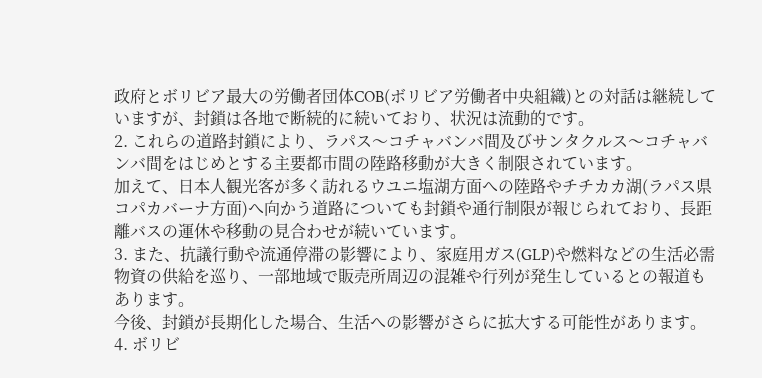政府とボリビア最大の労働者団体COB(ボリビア労働者中央組織)との対話は継続していますが、封鎖は各地で断続的に続いており、状況は流動的です。
2. これらの道路封鎖により、ラパス〜コチャバンバ間及びサンタクルス〜コチャバンバ間をはじめとする主要都市間の陸路移動が大きく制限されています。
加えて、日本人観光客が多く訪れるウユニ塩湖方面への陸路やチチカカ湖(ラパス県コパカバーナ方面)へ向かう道路についても封鎖や通行制限が報じられており、長距離バスの運休や移動の見合わせが続いています。
3. また、抗議行動や流通停滞の影響により、家庭用ガス(GLP)や燃料などの生活必需物資の供給を巡り、一部地域で販売所周辺の混雑や行列が発生しているとの報道もあります。
今後、封鎖が長期化した場合、生活への影響がさらに拡大する可能性があります。
4. ボリビ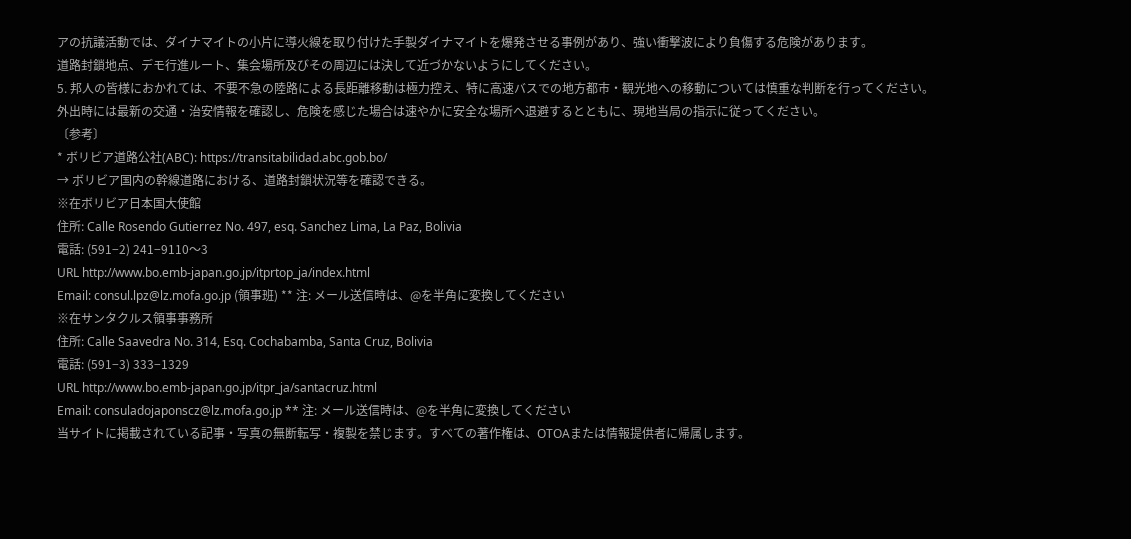アの抗議活動では、ダイナマイトの小片に導火線を取り付けた手製ダイナマイトを爆発させる事例があり、強い衝撃波により負傷する危険があります。
道路封鎖地点、デモ行進ルート、集会場所及びその周辺には決して近づかないようにしてください。
5. 邦人の皆様におかれては、不要不急の陸路による長距離移動は極力控え、特に高速バスでの地方都市・観光地への移動については慎重な判断を行ってください。
外出時には最新の交通・治安情報を確認し、危険を感じた場合は速やかに安全な場所へ退避するとともに、現地当局の指示に従ってください。
〔参考〕
* ボリビア道路公社(ABC): https://transitabilidad.abc.gob.bo/
→ ボリビア国内の幹線道路における、道路封鎖状況等を確認できる。
※在ボリビア日本国大使館
住所: Calle Rosendo Gutierrez No. 497, esq. Sanchez Lima, La Paz, Bolivia
電話: (591−2) 241−9110〜3
URL http://www.bo.emb-japan.go.jp/itprtop_ja/index.html
Email: consul.lpz@lz.mofa.go.jp (領事班) ** 注: メール送信時は、@を半角に変換してください
※在サンタクルス領事事務所
住所: Calle Saavedra No. 314, Esq. Cochabamba, Santa Cruz, Bolivia
電話: (591−3) 333−1329
URL http://www.bo.emb-japan.go.jp/itpr_ja/santacruz.html
Email: consuladojaponscz@lz.mofa.go.jp ** 注: メール送信時は、@を半角に変換してください
当サイトに掲載されている記事・写真の無断転写・複製を禁じます。すべての著作権は、OTOAまたは情報提供者に帰属します。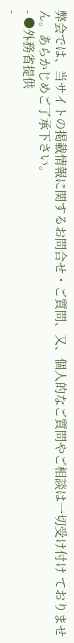弊会では、当サイトの掲載情報に関するお問合せ・ご質問、又、個人的なご質問やご相談は一切受け付け ておりません。あらかじめご了承下さい。
- ●外務省提供
-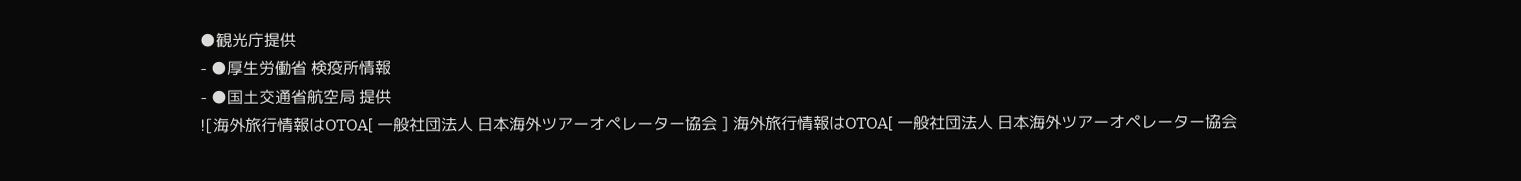●観光庁提供
- ●厚生労働省 検疫所情報
- ●国土交通省航空局 提供
![海外旅行情報はOTOA[ 一般社団法人 日本海外ツアーオペレーター協会 ] 海外旅行情報はOTOA[ 一般社団法人 日本海外ツアーオペレーター協会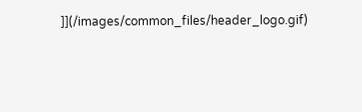]](/images/common_files/header_logo.gif)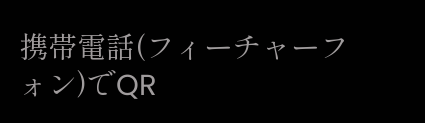携帯電話(フィーチャーフォン)でQR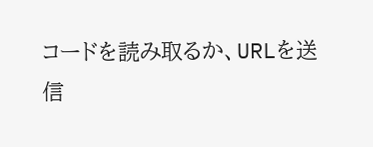コードを読み取るか、URLを送信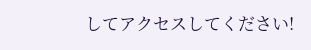してアクセスしてください!